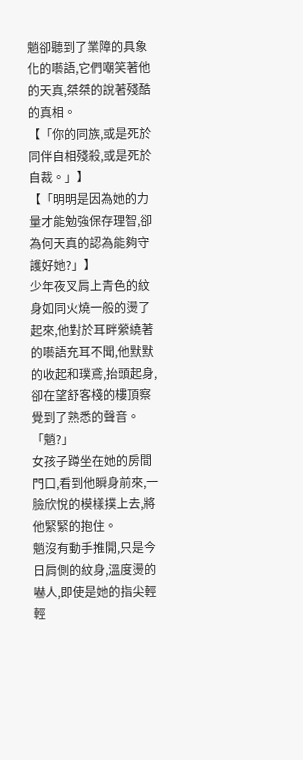魈卻聽到了業障的具象化的囈語,它們嘲笑著他的天真,桀桀的說著殘酷的真相。
【「你的同族,或是死於同伴自相殘殺,或是死於自裁。」】
【「明明是因為她的力量才能勉強保存理智,卻為何天真的認為能夠守護好她?」】
少年夜叉肩上青色的紋身如同火燒一般的燙了起來,他對於耳畔縈繞著的囈語充耳不聞,他默默的收起和璞鳶,抬頭起身,卻在望舒客棧的樓頂察覺到了熟悉的聲音。
「魈?」
女孩子蹲坐在她的房間門口,看到他瞬身前來,一臉欣悅的模樣撲上去,將他緊緊的抱住。
魈沒有動手推開,只是今日肩側的紋身,溫度燙的嚇人,即使是她的指尖輕輕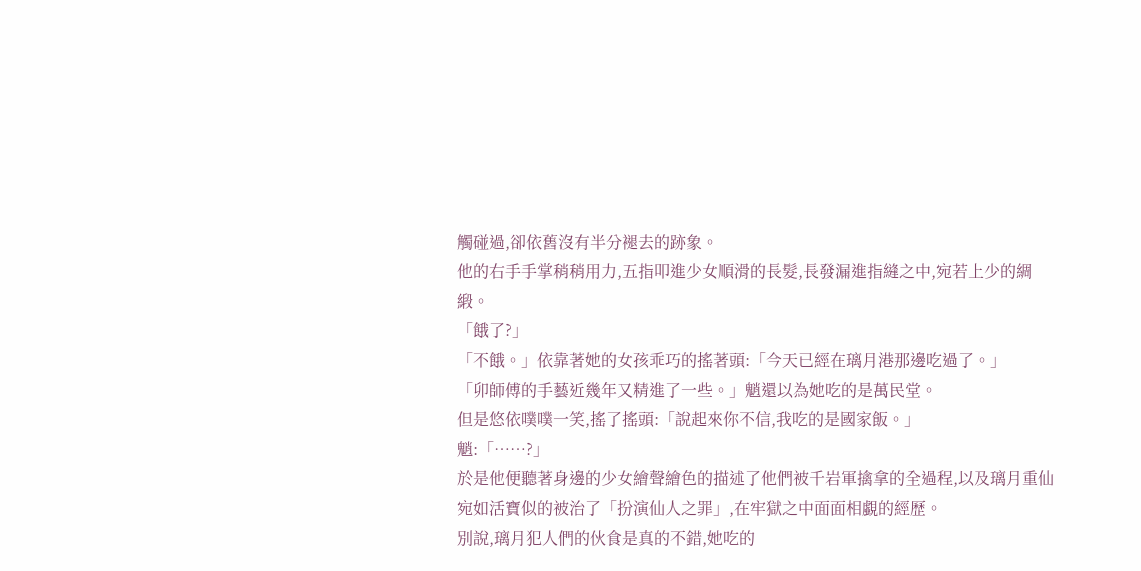觸碰過,卻依舊沒有半分褪去的跡象。
他的右手手掌稍稍用力,五指叩進少女順滑的長髮,長發漏進指縫之中,宛若上少的綢緞。
「餓了?」
「不餓。」依靠著她的女孩乖巧的搖著頭:「今天已經在璃月港那邊吃過了。」
「卯師傅的手藝近幾年又精進了一些。」魈還以為她吃的是萬民堂。
但是悠依噗噗一笑,搖了搖頭:「說起來你不信,我吃的是國家飯。」
魈:「……?」
於是他便聽著身邊的少女繪聲繪色的描述了他們被千岩軍擒拿的全過程,以及璃月重仙宛如活寶似的被治了「扮演仙人之罪」,在牢獄之中面面相覷的經歷。
別說,璃月犯人們的伙食是真的不錯,她吃的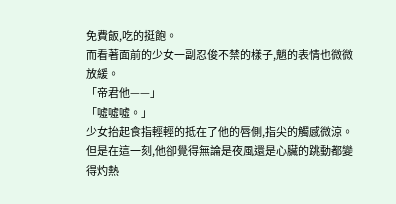免費飯,吃的挺飽。
而看著面前的少女一副忍俊不禁的樣子,魈的表情也微微放緩。
「帝君他——」
「噓噓噓。」
少女抬起食指輕輕的抵在了他的唇側,指尖的觸感微涼。
但是在這一刻,他卻覺得無論是夜風還是心臟的跳動都變得灼熱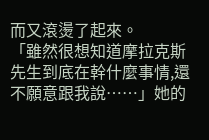而又滾燙了起來。
「雖然很想知道摩拉克斯先生到底在幹什麼事情,還不願意跟我說……」她的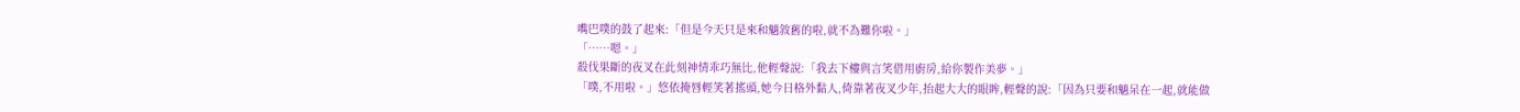嘴巴噗的鼓了起來:「但是今天只是來和魈敘舊的啦,就不為難你啦。」
「……嗯。」
殺伐果斷的夜叉在此刻神情乖巧無比,他輕聲說:「我去下樓與言笑借用廚房,給你製作美夢。」
「噗,不用啦。」悠依掩唇輕笑著搖頭,她今日格外黏人,倚靠著夜叉少年,抬起大大的眼眸,輕聲的說:「因為只要和魈呆在一起,就能做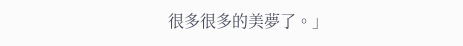很多很多的美夢了。」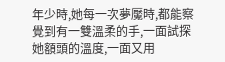年少時,她每一次夢魘時,都能察覺到有一雙溫柔的手,一面試探她額頭的溫度,一面又用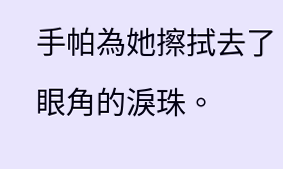手帕為她擦拭去了眼角的淚珠。